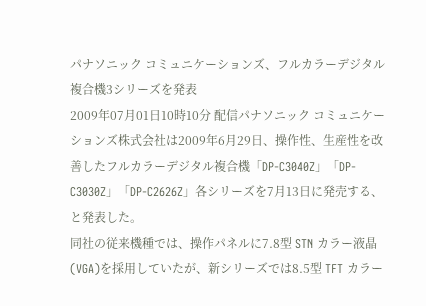パナソニック コミュニケーションズ、フルカラーデジタル複合機3シリーズを発表
2009年07月01日10時10分 配信パナソニック コミュニケーションズ株式会社は2009年6月29日、操作性、生産性を改善したフルカラーデジタル複合機「DP-C3040Z」「DP-C3030Z」「DP-C2626Z」各シリーズを7月13日に発売する、と発表した。
同社の従来機種では、操作パネルに7.8型 STN カラー液晶(VGA)を採用していたが、新シリーズでは8.5型 TFT カラー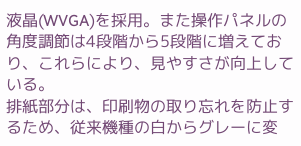液晶(WVGA)を採用。また操作パネルの角度調節は4段階から5段階に増えており、これらにより、見やすさが向上している。
排紙部分は、印刷物の取り忘れを防止するため、従来機種の白からグレーに変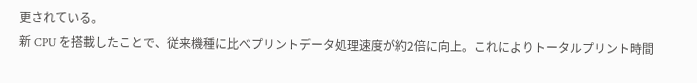更されている。
新 CPU を搭載したことで、従来機種に比べプリントデータ処理速度が約2倍に向上。これによりトータルプリント時間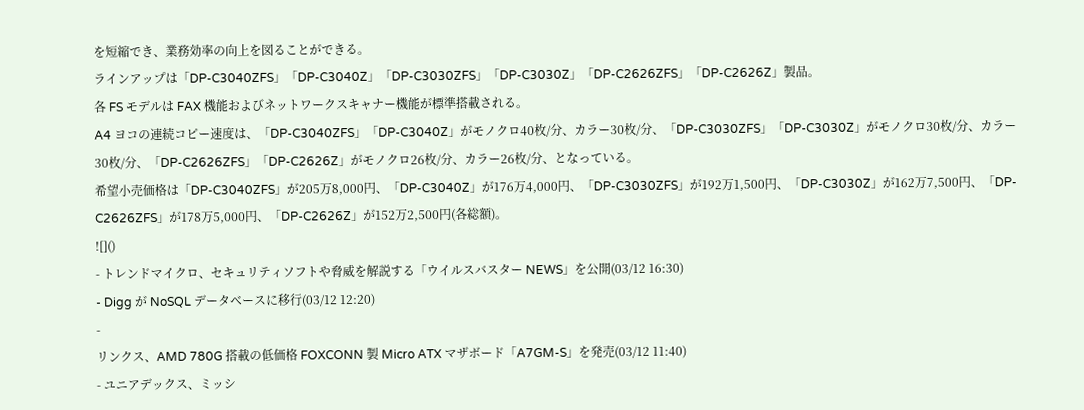を短縮でき、業務効率の向上を図ることができる。
ラインアップは「DP-C3040ZFS」「DP-C3040Z」「DP-C3030ZFS」「DP-C3030Z」「DP-C2626ZFS」「DP-C2626Z」製品。
各 FS モデルは FAX 機能およびネットワークスキャナー機能が標準搭載される。
A4 ヨコの連続コピー速度は、「DP-C3040ZFS」「DP-C3040Z」がモノクロ40枚/分、カラー30枚/分、「DP-C3030ZFS」「DP-C3030Z」がモノクロ30枚/分、カラー30枚/分、「DP-C2626ZFS」「DP-C2626Z」がモノクロ26枚/分、カラー26枚/分、となっている。
希望小売価格は「DP-C3040ZFS」が205万8,000円、「DP-C3040Z」が176万4,000円、「DP-C3030ZFS」が192万1,500円、「DP-C3030Z」が162万7,500円、「DP-C2626ZFS」が178万5,000円、「DP-C2626Z」が152万2,500円(各総額)。
![]()
- トレンドマイクロ、セキュリティソフトや脅威を解説する「ウイルスバスター NEWS」を公開(03/12 16:30)
- Digg が NoSQL データベースに移行(03/12 12:20)
-
リンクス、AMD 780G 搭載の低価格 FOXCONN 製 Micro ATX マザボード「A7GM-S」を発売(03/12 11:40)
- ユニアデックス、ミッシ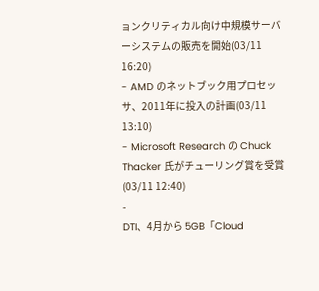ョンクリティカル向け中規模サーバーシステムの販売を開始(03/11 16:20)
- AMD のネットブック用プロセッサ、2011年に投入の計画(03/11 13:10)
- Microsoft Research の Chuck Thacker 氏がチューリング賞を受賞(03/11 12:40)
-
DTI、4月から 5GB「Cloud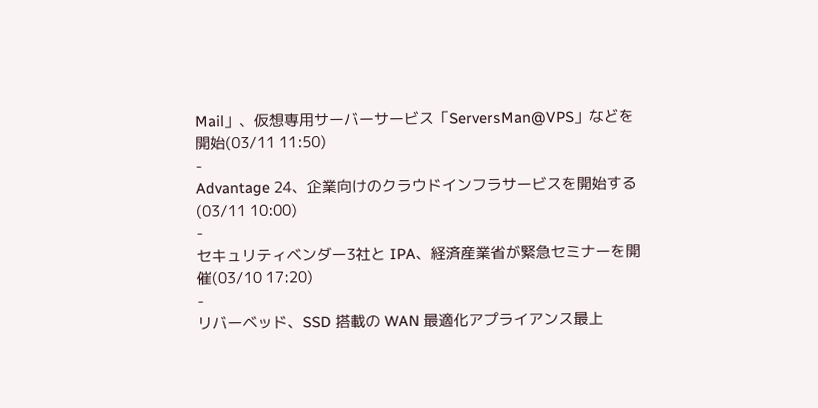Mail」、仮想専用サーバーサービス「ServersMan@VPS」などを開始(03/11 11:50)
-
Advantage 24、企業向けのクラウドインフラサービスを開始する(03/11 10:00)
-
セキュリティベンダー3社と IPA、経済産業省が緊急セミナーを開催(03/10 17:20)
-
リバーベッド、SSD 搭載の WAN 最適化アプライアンス最上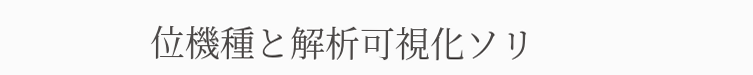位機種と解析可視化ソリ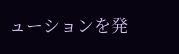ューションを発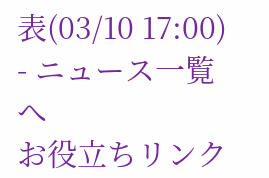表(03/10 17:00)
- ニュース一覧へ
お役立ちリンク